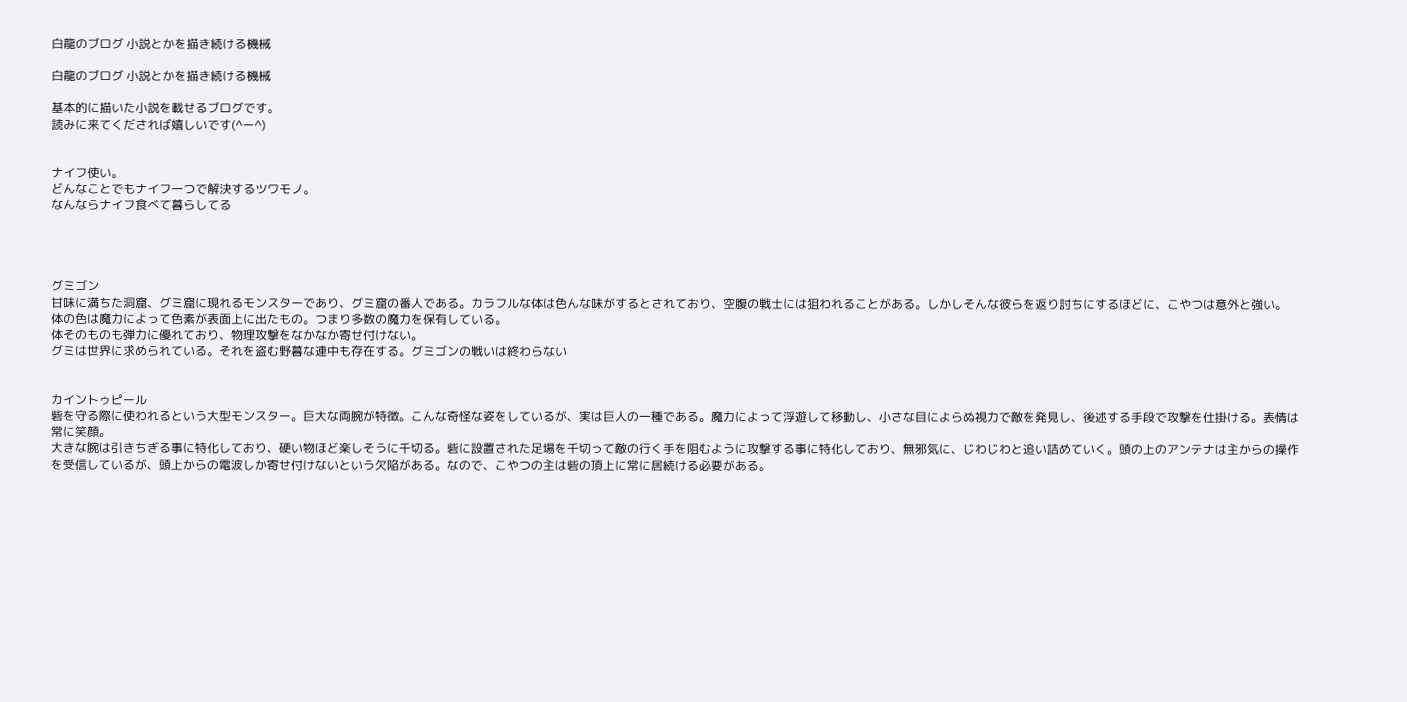白龍のブログ 小説とかを描き続ける機械

白龍のブログ 小説とかを描き続ける機械

基本的に描いた小説を載せるブログです。
読みに来てくだされば嬉しいです(^ー^)


ナイフ使い。
どんなことでもナイフ一つで解決するツワモノ。
なんならナイフ食べて暮らしてる




グミゴン
甘味に満ちた洞窟、グミ窟に現れるモンスターであり、グミ窟の番人である。カラフルな体は色んな味がするとされており、空腹の戦士には狙われることがある。しかしそんな彼らを返り討ちにするほどに、こやつは意外と強い。
体の色は魔力によって色素が表面上に出たもの。つまり多数の魔力を保有している。
体そのものも弾力に優れており、物理攻撃をなかなか寄せ付けない。
グミは世界に求められている。それを盗む野暮な連中も存在する。グミゴンの戦いは終わらない


カイントゥピール
砦を守る際に使われるという大型モンスター。巨大な両腕が特徴。こんな奇怪な姿をしているが、実は巨人の一種である。魔力によって浮遊して移動し、小さな目によらぬ視力で敵を発見し、後述する手段で攻撃を仕掛ける。表情は常に笑顔。
大きな腕は引きちぎる事に特化しており、硬い物ほど楽しそうに千切る。砦に設置された足場を千切って敵の行く手を阻むように攻撃する事に特化しており、無邪気に、じわじわと追い詰めていく。頭の上のアンテナは主からの操作を受信しているが、頭上からの電波しか寄せ付けないという欠陥がある。なので、こやつの主は砦の頂上に常に居続ける必要がある。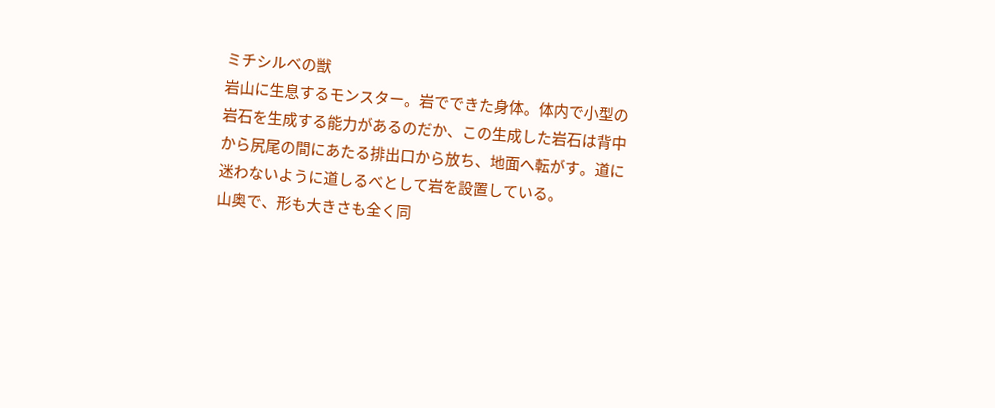ミチシルベの獣
岩山に生息するモンスター。岩でできた身体。体内で小型の岩石を生成する能力があるのだか、この生成した岩石は背中から尻尾の間にあたる排出口から放ち、地面へ転がす。道に迷わないように道しるべとして岩を設置している。
山奥で、形も大きさも全く同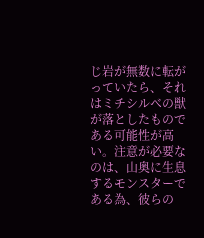じ岩が無数に転がっていたら、それはミチシルベの獣が落としたものである可能性が高い。注意が必要なのは、山奥に生息するモンスターである為、彼らの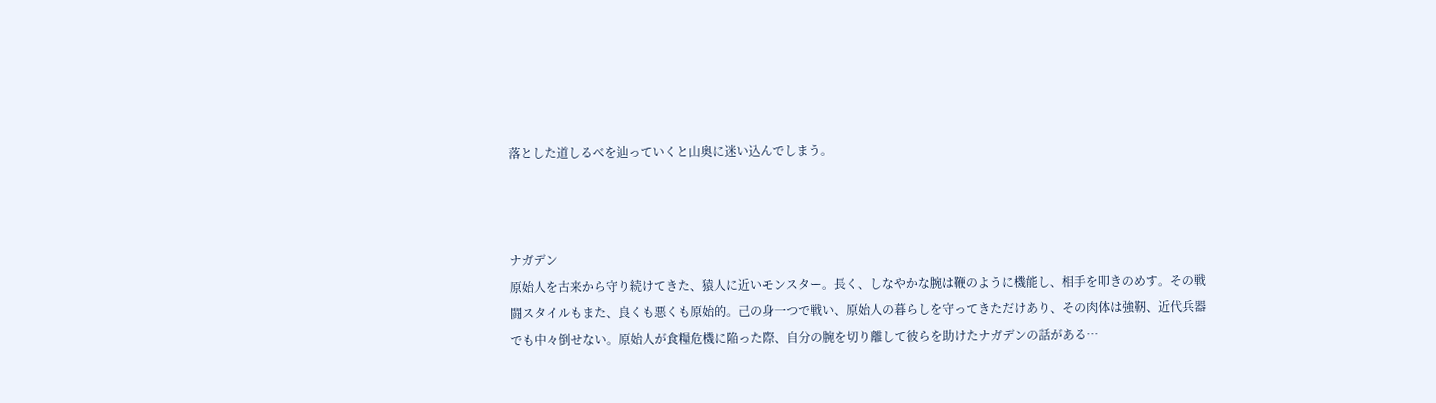落とした道しるべを辿っていくと山奥に迷い込んでしまう。



ナガデン
原始人を古来から守り続けてきた、猿人に近いモンスター。長く、しなやかな腕は鞭のように機能し、相手を叩きのめす。その戦闘スタイルもまた、良くも悪くも原始的。己の身一つで戦い、原始人の暮らしを守ってきただけあり、その肉体は強靭、近代兵器でも中々倒せない。原始人が食糧危機に陥った際、自分の腕を切り離して彼らを助けたナガデンの話がある…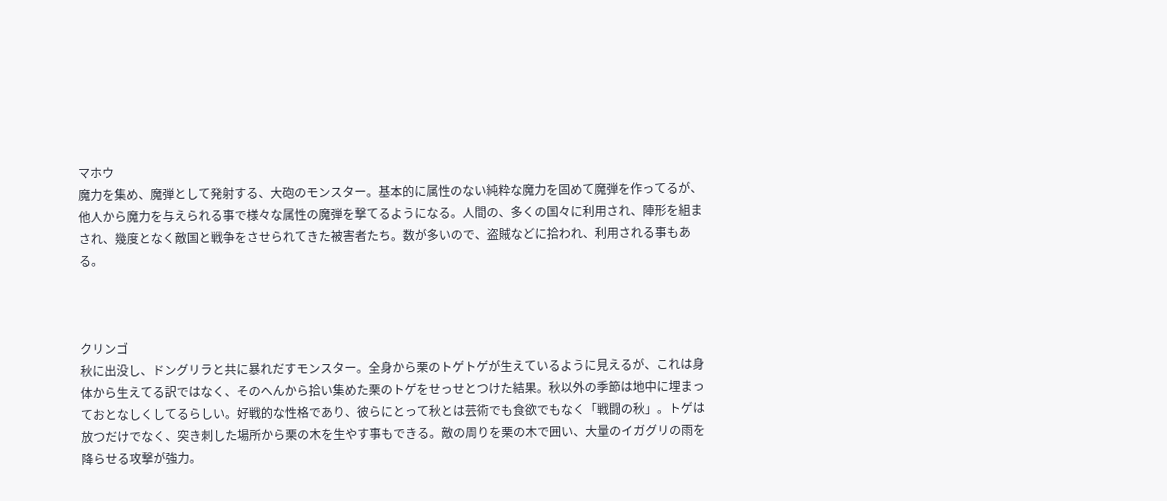マホウ
魔力を集め、魔弾として発射する、大砲のモンスター。基本的に属性のない純粋な魔力を固めて魔弾を作ってるが、他人から魔力を与えられる事で様々な属性の魔弾を撃てるようになる。人間の、多くの国々に利用され、陣形を組まされ、幾度となく敵国と戦争をさせられてきた被害者たち。数が多いので、盗賊などに拾われ、利用される事もある。



クリンゴ
秋に出没し、ドングリラと共に暴れだすモンスター。全身から栗のトゲトゲが生えているように見えるが、これは身体から生えてる訳ではなく、そのへんから拾い集めた栗のトゲをせっせとつけた結果。秋以外の季節は地中に埋まっておとなしくしてるらしい。好戦的な性格であり、彼らにとって秋とは芸術でも食欲でもなく「戦闘の秋」。トゲは放つだけでなく、突き刺した場所から栗の木を生やす事もできる。敵の周りを栗の木で囲い、大量のイガグリの雨を降らせる攻撃が強力。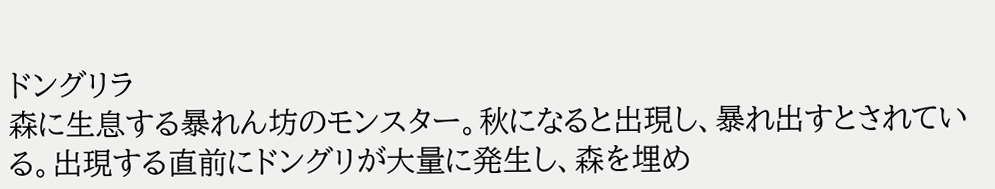ドングリラ
森に生息する暴れん坊のモンスター。秋になると出現し、暴れ出すとされている。出現する直前にドングリが大量に発生し、森を埋め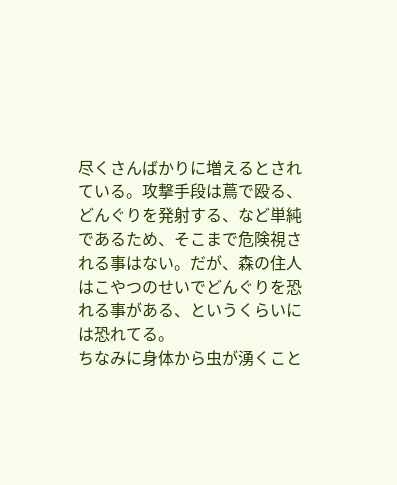尽くさんばかりに増えるとされている。攻撃手段は蔦で殴る、どんぐりを発射する、など単純であるため、そこまで危険視される事はない。だが、森の住人はこやつのせいでどんぐりを恐れる事がある、というくらいには恐れてる。
ちなみに身体から虫が湧くこと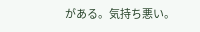がある。気持ち悪い。